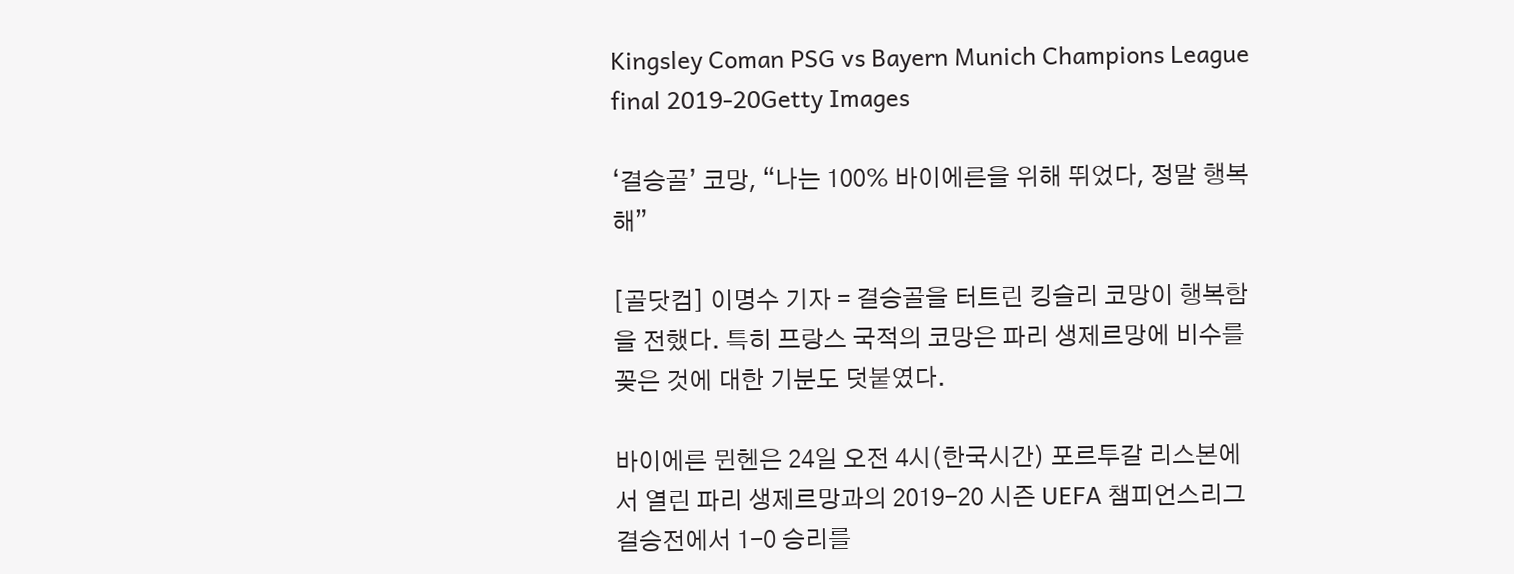Kingsley Coman PSG vs Bayern Munich Champions League final 2019-20Getty Images

‘결승골’ 코망, “나는 100% 바이에른을 위해 뛰었다, 정말 행복해”

[골닷컴] 이명수 기자 = 결승골을 터트린 킹슬리 코망이 행복함을 전했다. 특히 프랑스 국적의 코망은 파리 생제르망에 비수를 꽂은 것에 대한 기분도 덧붙였다.

바이에른 뮌헨은 24일 오전 4시(한국시간) 포르투갈 리스본에서 열린 파리 생제르망과의 2019-20 시즌 UEFA 챔피언스리그 결승전에서 1-0 승리를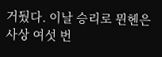거뒀다. 이날 승리로 뮌헨은 사상 여섯 번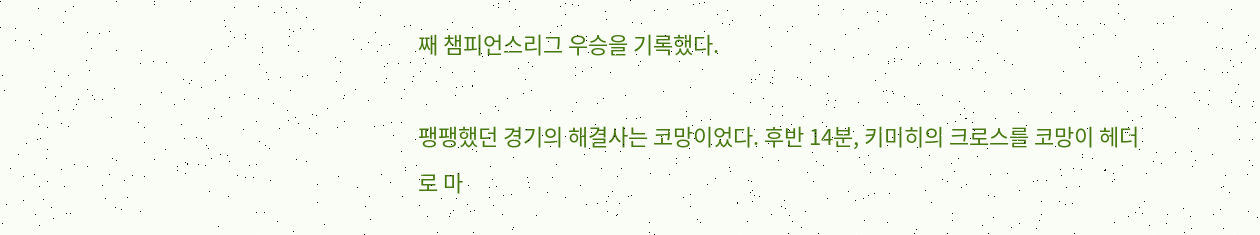째 챔피언스리그 우승을 기록했다.

팽팽했던 경기의 해결사는 코망이었다. 후반 14분, 키미히의 크로스를 코망이 헤더로 마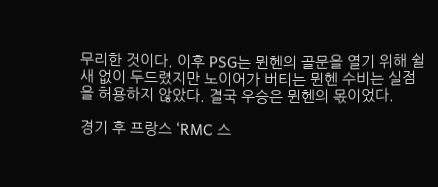무리한 것이다. 이후 PSG는 뮌헨의 골문을 열기 위해 쉴 새 없이 두드렸지만 노이어가 버티는 뮌헨 수비는 실점을 허용하지 않았다. 결국 우승은 뮌헨의 몫이었다.

경기 후 프랑스 ‘RMC 스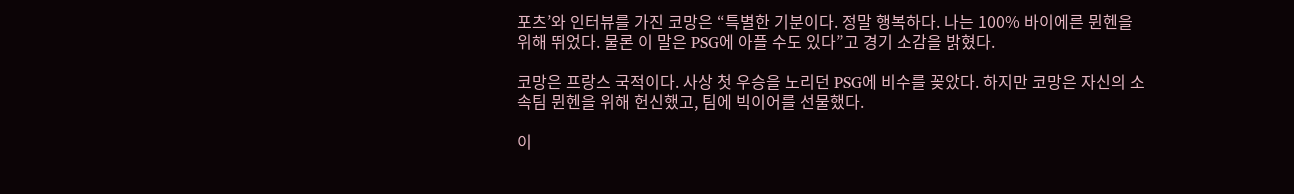포츠’와 인터뷰를 가진 코망은 “특별한 기분이다. 정말 행복하다. 나는 100% 바이에른 뮌헨을 위해 뛰었다. 물론 이 말은 PSG에 아플 수도 있다”고 경기 소감을 밝혔다.

코망은 프랑스 국적이다. 사상 첫 우승을 노리던 PSG에 비수를 꽂았다. 하지만 코망은 자신의 소속팀 뮌헨을 위해 헌신했고, 팀에 빅이어를 선물했다.

이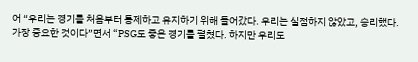어 “우리는 경기를 처음부터 통제하고 유지하기 위해 들어갔다. 우리는 실점하지 않았고, 승리했다. 가장 중요한 것이다”면서 “PSG도 좋은 경기를 펼쳤다. 하지만 우리도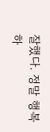잘했다. 정말 행복하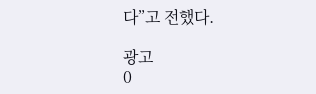다”고 전했다.

광고
0